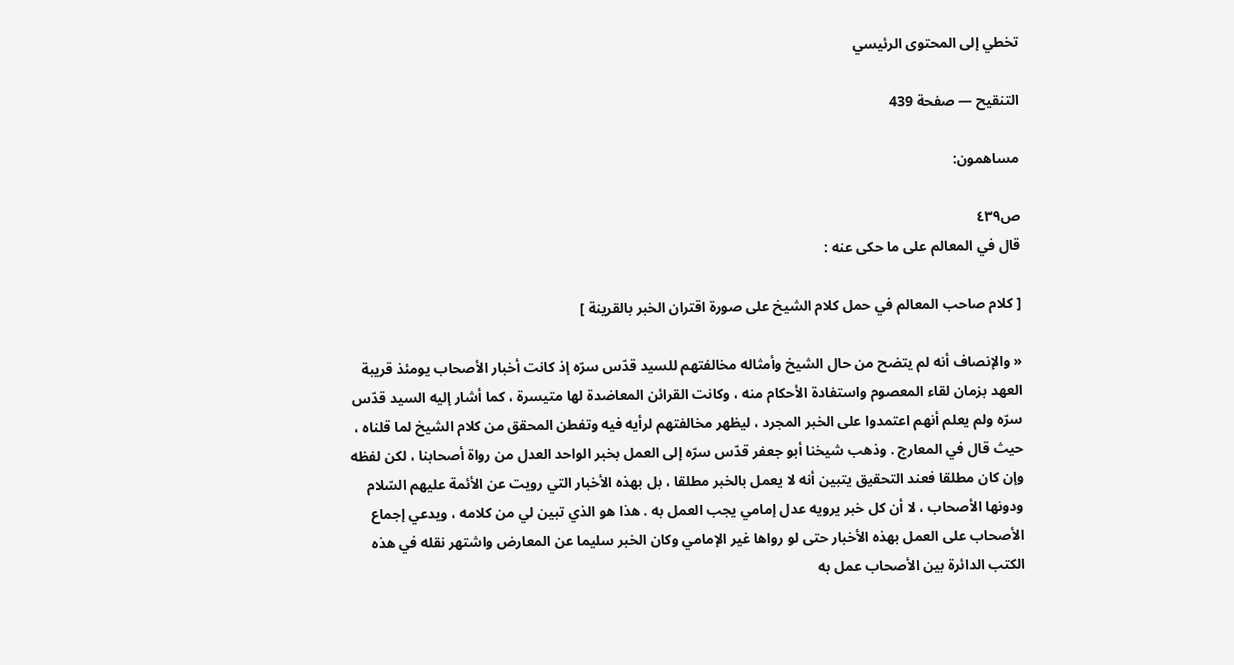تخطي إلى المحتوى الرئيسي

التنقيح — صفحة 439

مساهمون:

ص٤٣٩
قال في المعالم على ما حكى عنه :

[ كلام صاحب المعالم في حمل كلام الشيخ على صورة اقتران الخبر بالقرينة ]

« والإنصاف أنه لم يتضح من حال الشيخ وأمثاله مخالفتهم للسيد قدّس سرّه إذ كانت أخبار الأصحاب يومئذ قريبة العهد بزمان لقاء المعصوم واستفادة الأحكام منه ، وكانت القرائن المعاضدة لها متيسرة ، كما أشار إليه السيد قدّس سرّه ولم يعلم أنهم اعتمدوا على الخبر المجرد ، ليظهر مخالفتهم لرأيه فيه وتفطن المحقق من كلام الشيخ لما قلناه ، حيث قال في المعارج . وذهب شيخنا أبو جعفر قدّس سرّه إلى العمل بخبر الواحد العدل من رواة أصحابنا ، لكن لفظه وإن كان مطلقا فعند التحقيق يتبين أنه لا يعمل بالخبر مطلقا ، بل بهذه الأخبار التي رويت عن الأئمة عليهم السّلام ودونها الأصحاب ، لا أن كل خبر يرويه عدل إمامي يجب العمل به . هذا هو الذي تبين لي من كلامه ، ويدعي إجماع الأصحاب على العمل بهذه الأخبار حتى لو رواها غير الإمامي وكان الخبر سليما عن المعارض واشتهر نقله في هذه الكتب الدائرة بين الأصحاب عمل به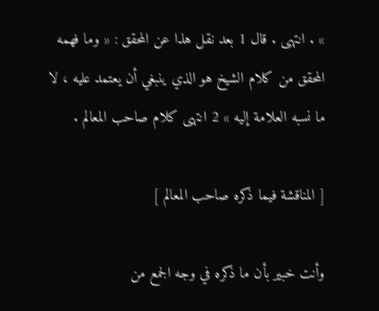» . انتهى . قال 1 بعد نقل هذا عن المحقق : « وما فهمه المحقق من كلام الشيخ هو الذي ينبغي أن يعتمد عليه ، لا ما نسبه العلامة إليه » 2 انتهى كلام صاحب المعالم .

[ المناقشة فيما ذكره صاحب المعالم ]

وأنت خبير بأن ما ذكره في وجه الجمع من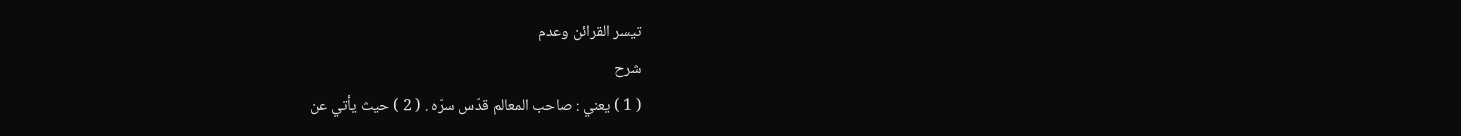تيسر القرائن وعدم
شرح
( 1 ) يعني : صاحب المعالم قدّس سرّه . ( 2 ) حيث يأتي عن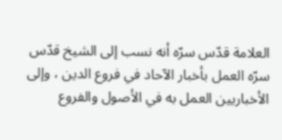العلامة قدّس سرّه أنه نسب إلى الشيخ قدّس سرّه العمل بأخبار الآحاد في فروع الدين ، وإلى الأخباريين العمل به في الأصول والفروع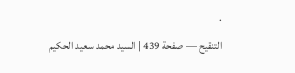.
التنقيح — صفحة 439 | السيد محمد سعيد الحكيم